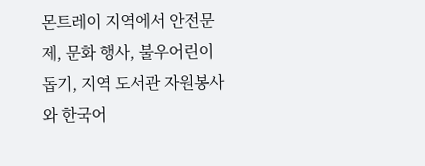몬트레이 지역에서 안전문제, 문화 행사, 불우어린이 돕기, 지역 도서관 자원봉사와 한국어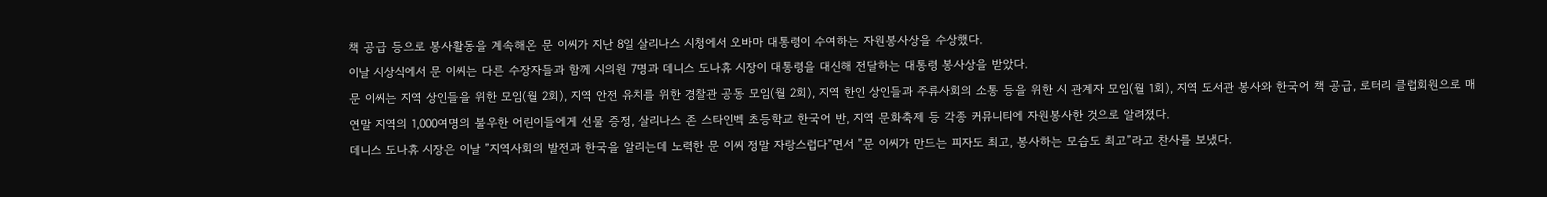책 공급 등으로 봉사활동을 계속해온 문 이씨가 지난 8일 살리나스 시청에서 오바마 대통령이 수여하는 자원봉사상을 수상했다.
이날 시상식에서 문 이씨는 다른 수장자들과 함께 시의원 7명과 데니스 도나휴 시장이 대통령을 대신해 전달하는 대통령 봉사상을 받았다.
문 이씨는 지역 상인들을 위한 모임(월 2회), 지역 안전 유치를 위한 경찰관 공동 모임(월 2회), 지역 한인 상인들과 주류사회의 소통 등을 위한 시 관계자 모임(월 1회), 지역 도서관 봉사와 한국어 책 공급, 로터리 클럽회원으로 매 연말 지역의 1,000여명의 불우한 어린이들에게 선물 증정, 살리나스 존 스타인벡 초등학교 한국어 반, 지역 문화축제 등 각종 커뮤니티에 자원봉사한 것으로 알려졌다.
데니스 도나휴 시장은 이날 ”지역사회의 발전과 한국을 알리는데 노력한 문 이씨 정말 자랑스럽다”면서 ”문 이씨가 만드는 피자도 최고, 봉사하는 모습도 최고”라고 찬사를 보냈다.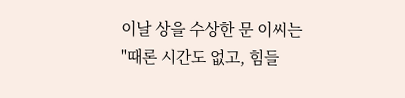이날 상을 수상한 문 이씨는 "때론 시간도 없고, 힘들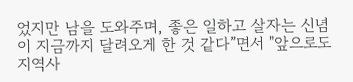었지만 남을 도와주며, 좋은 일하고 살자는 신념이 지금까지 달려오게 한 것 같다”면서 "앞으로도 지역사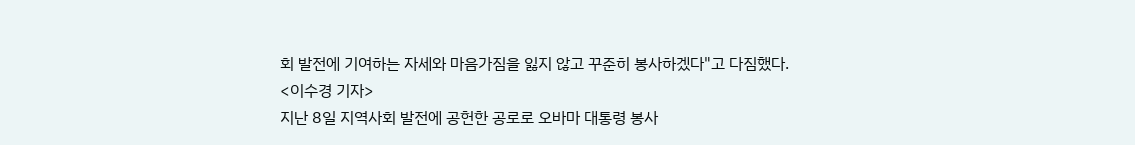회 발전에 기여하는 자세와 마음가짐을 잃지 않고 꾸준히 봉사하겠다"고 다짐했다.
<이수경 기자>
지난 8일 지역사회 발전에 공헌한 공로로 오바마 대통령 봉사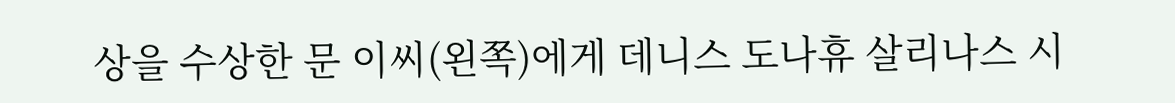상을 수상한 문 이씨(왼쪽)에게 데니스 도나휴 살리나스 시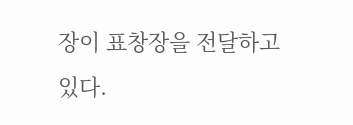장이 표창장을 전달하고 있다.